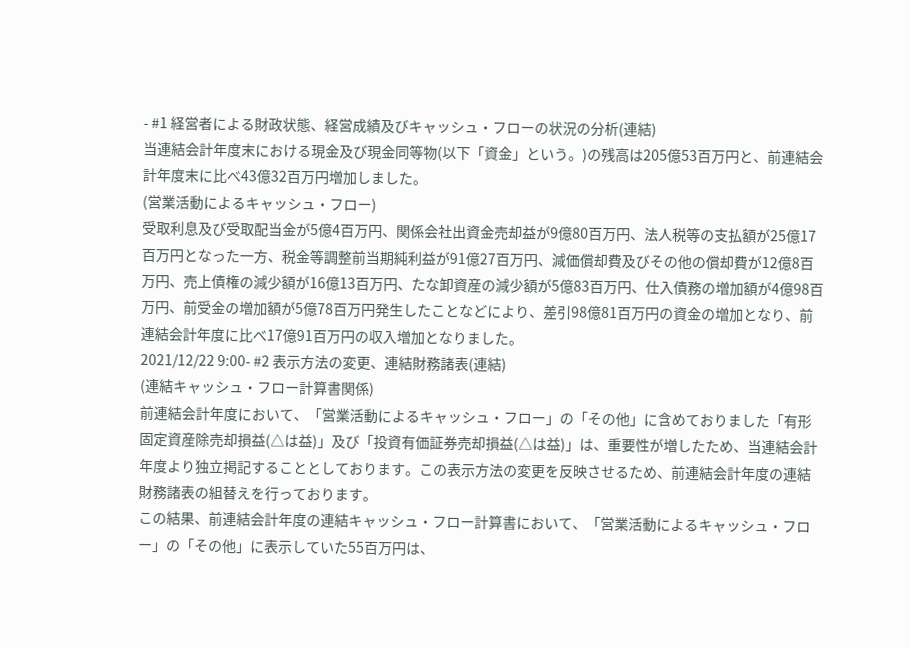- #1 経営者による財政状態、経営成績及びキャッシュ・フローの状況の分析(連結)
当連結会計年度末における現金及び現金同等物(以下「資金」という。)の残高は205億53百万円と、前連結会計年度末に比べ43億32百万円増加しました。
(営業活動によるキャッシュ・フロー)
受取利息及び受取配当金が5億4百万円、関係会社出資金売却益が9億80百万円、法人税等の支払額が25億17百万円となった一方、税金等調整前当期純利益が91億27百万円、減価償却費及びその他の償却費が12億8百万円、売上債権の減少額が16億13百万円、たな卸資産の減少額が5億83百万円、仕入債務の増加額が4億98百万円、前受金の増加額が5億78百万円発生したことなどにより、差引98億81百万円の資金の増加となり、前連結会計年度に比べ17億91百万円の収入増加となりました。
2021/12/22 9:00- #2 表示方法の変更、連結財務諸表(連結)
(連結キャッシュ・フロー計算書関係)
前連結会計年度において、「営業活動によるキャッシュ・フロー」の「その他」に含めておりました「有形固定資産除売却損益(△は益)」及び「投資有価証券売却損益(△は益)」は、重要性が増したため、当連結会計年度より独立掲記することとしております。この表示方法の変更を反映させるため、前連結会計年度の連結財務諸表の組替えを行っております。
この結果、前連結会計年度の連結キャッシュ・フロー計算書において、「営業活動によるキャッシュ・フロー」の「その他」に表示していた55百万円は、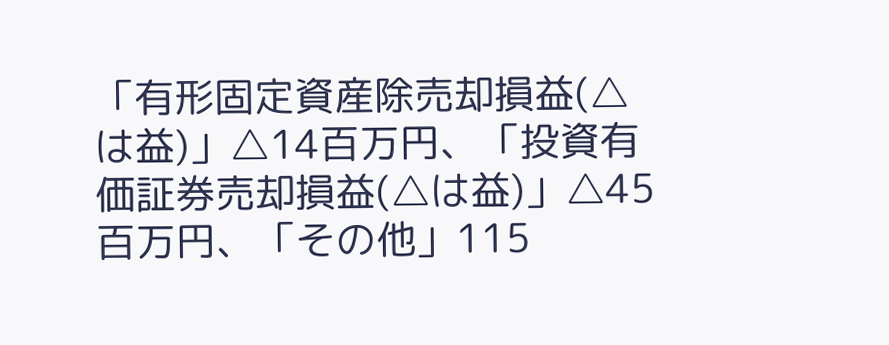「有形固定資産除売却損益(△は益)」△14百万円、「投資有価証券売却損益(△は益)」△45百万円、「その他」115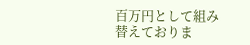百万円として組み替えておりま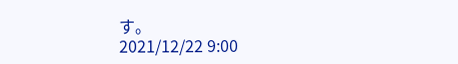す。
2021/12/22 9:00